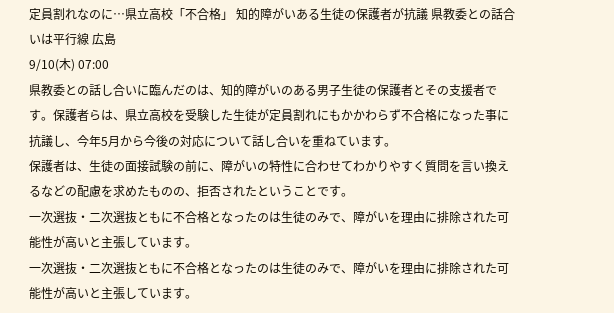定員割れなのに…県立高校「不合格」 知的障がいある生徒の保護者が抗議 県教委との話合いは平行線 広島
9/10(木) 07:00
県教委との話し合いに臨んだのは、知的障がいのある男子生徒の保護者とその支援者です。保護者らは、県立高校を受験した生徒が定員割れにもかかわらず不合格になった事に抗議し、今年5月から今後の対応について話し合いを重ねています。
保護者は、生徒の面接試験の前に、障がいの特性に合わせてわかりやすく質問を言い換えるなどの配慮を求めたものの、拒否されたということです。
一次選抜・二次選抜ともに不合格となったのは生徒のみで、障がいを理由に排除された可能性が高いと主張しています。
一次選抜・二次選抜ともに不合格となったのは生徒のみで、障がいを理由に排除された可能性が高いと主張しています。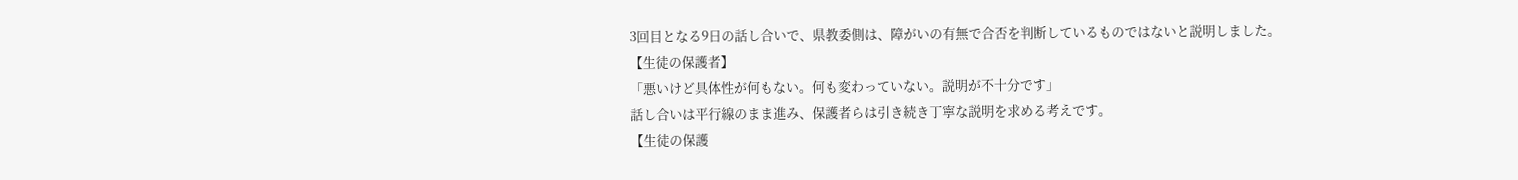3回目となる9日の話し合いで、県教委側は、障がいの有無で合否を判断しているものではないと説明しました。
【生徒の保護者】
「悪いけど具体性が何もない。何も変わっていない。説明が不十分です」
話し合いは平行線のまま進み、保護者らは引き続き丁寧な説明を求める考えです。
【生徒の保護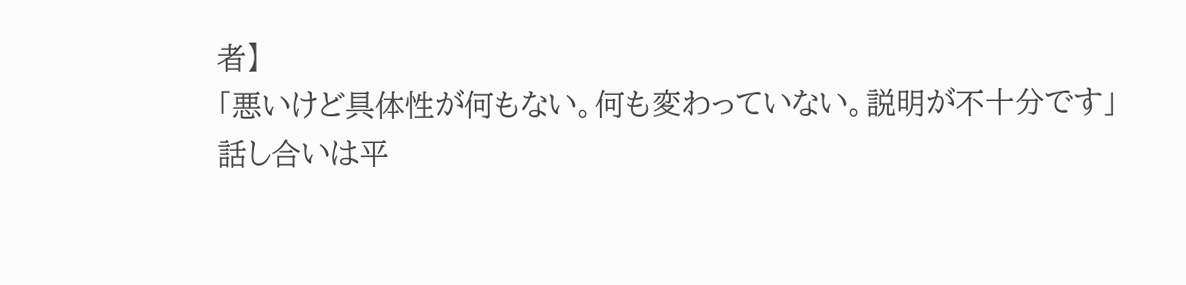者】
「悪いけど具体性が何もない。何も変わっていない。説明が不十分です」
話し合いは平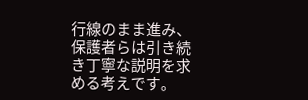行線のまま進み、保護者らは引き続き丁寧な説明を求める考えです。